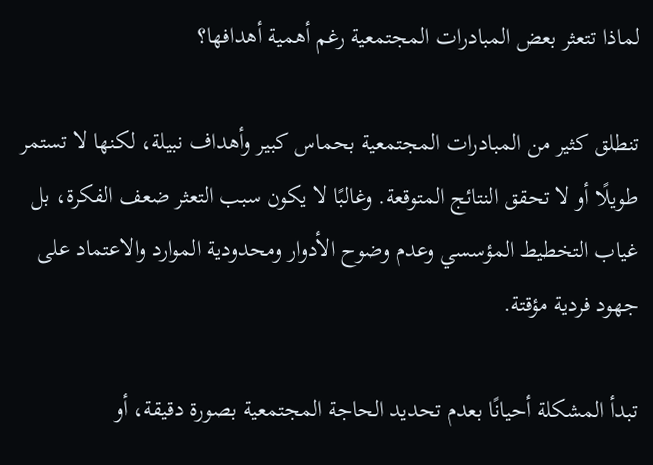لماذا تتعثر بعض المبادرات المجتمعية رغم أهمية أهدافها؟

تنطلق كثير من المبادرات المجتمعية بحماس كبير وأهداف نبيلة، لكنها لا تستمر طويلًا أو لا تحقق النتائج المتوقعة. وغالبًا لا يكون سبب التعثر ضعف الفكرة، بل غياب التخطيط المؤسسي وعدم وضوح الأدوار ومحدودية الموارد والاعتماد على جهود فردية مؤقتة.

تبدأ المشكلة أحيانًا بعدم تحديد الحاجة المجتمعية بصورة دقيقة، أو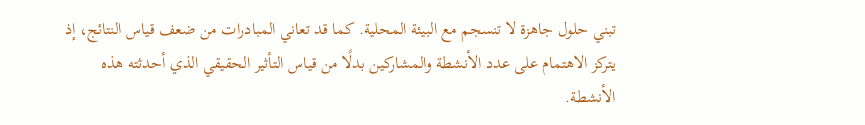تبني حلول جاهزة لا تنسجم مع البيئة المحلية. كما قد تعاني المبادرات من ضعف قياس النتائج، إذ يتركز الاهتمام على عدد الأنشطة والمشاركين بدلًا من قياس التأثير الحقيقي الذي أحدثته هذه الأنشطة.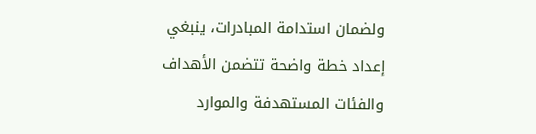ولضمان استدامة المبادرات، ينبغي إعداد خطة واضحة تتضمن الأهداف والفئات المستهدفة والموارد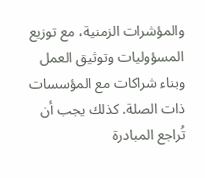والمؤشرات الزمنية، مع توزيع المسؤوليات وتوثيق العمل وبناء شراكات مع المؤسسات ذات الصلة. كذلك يجب أن تُراجع المبادرة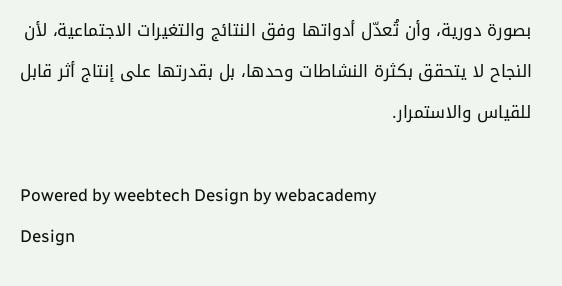بصورة دورية، وأن تُعدّل أدواتها وفق النتائج والتغيرات الاجتماعية، لأن النجاح لا يتحقق بكثرة النشاطات وحدها، بل بقدرتها على إنتاج أثر قابل للقياس والاستمرار.

Powered by weebtech Design by webacademy
Design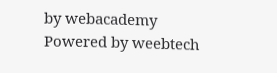by webacademy
Powered by weebtech